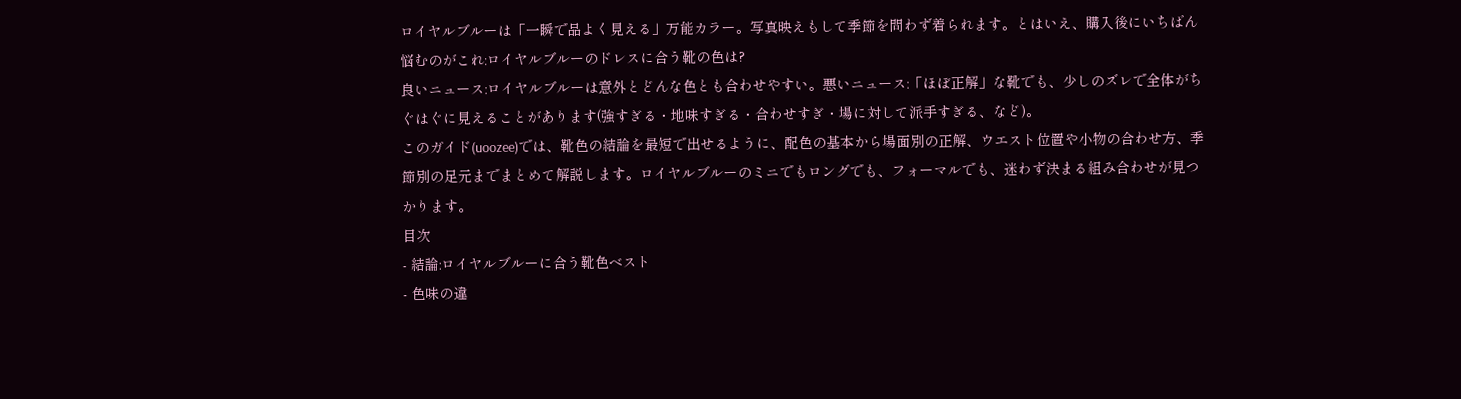ロイヤルブルーは「一瞬で品よく見える」万能カラー。写真映えもして季節を問わず着られます。とはいえ、購入後にいちばん悩むのがこれ:ロイヤルブルーのドレスに合う靴の色は?
良いニュース:ロイヤルブルーは意外とどんな色とも合わせやすい。悪いニュース:「ほぼ正解」な靴でも、少しのズレで全体がちぐはぐに見えることがあります(強すぎる・地味すぎる・合わせすぎ・場に対して派手すぎる、など)。
このガイド(uoozee)では、靴色の結論を最短で出せるように、配色の基本から場面別の正解、ウエスト位置や小物の合わせ方、季節別の足元までまとめて解説します。ロイヤルブルーのミニでもロングでも、フォーマルでも、迷わず決まる組み合わせが見つかります。
目次
- 結論:ロイヤルブルーに合う靴色ベスト
- 色味の違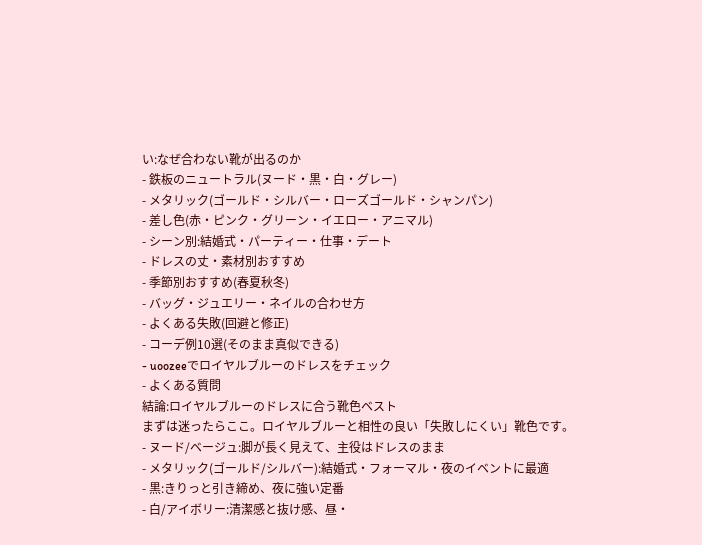い:なぜ合わない靴が出るのか
- 鉄板のニュートラル(ヌード・黒・白・グレー)
- メタリック(ゴールド・シルバー・ローズゴールド・シャンパン)
- 差し色(赤・ピンク・グリーン・イエロー・アニマル)
- シーン別:結婚式・パーティー・仕事・デート
- ドレスの丈・素材別おすすめ
- 季節別おすすめ(春夏秋冬)
- バッグ・ジュエリー・ネイルの合わせ方
- よくある失敗(回避と修正)
- コーデ例10選(そのまま真似できる)
- uoozeeでロイヤルブルーのドレスをチェック
- よくある質問
結論:ロイヤルブルーのドレスに合う靴色ベスト
まずは迷ったらここ。ロイヤルブルーと相性の良い「失敗しにくい」靴色です。
- ヌード/ベージュ:脚が長く見えて、主役はドレスのまま
- メタリック(ゴールド/シルバー):結婚式・フォーマル・夜のイベントに最適
- 黒:きりっと引き締め、夜に強い定番
- 白/アイボリー:清潔感と抜け感、昼・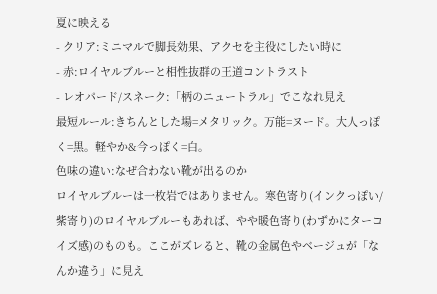夏に映える
- クリア:ミニマルで脚長効果、アクセを主役にしたい時に
- 赤:ロイヤルブルーと相性抜群の王道コントラスト
- レオパード/スネーク:「柄のニュートラル」でこなれ見え
最短ルール:きちんとした場=メタリック。万能=ヌード。大人っぽく=黒。軽やか&今っぽく=白。
色味の違い:なぜ合わない靴が出るのか
ロイヤルブルーは一枚岩ではありません。寒色寄り(インクっぽい/紫寄り)のロイヤルブルーもあれば、やや暖色寄り(わずかにターコイズ感)のものも。ここがズレると、靴の金属色やベージュが「なんか違う」に見え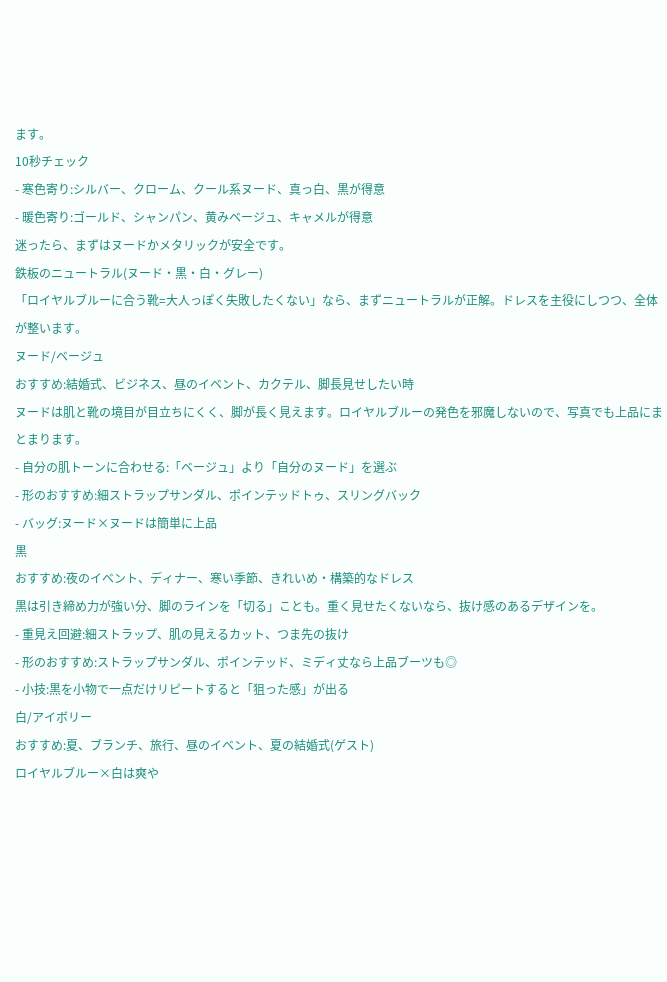ます。
10秒チェック
- 寒色寄り:シルバー、クローム、クール系ヌード、真っ白、黒が得意
- 暖色寄り:ゴールド、シャンパン、黄みベージュ、キャメルが得意
迷ったら、まずはヌードかメタリックが安全です。
鉄板のニュートラル(ヌード・黒・白・グレー)
「ロイヤルブルーに合う靴=大人っぽく失敗したくない」なら、まずニュートラルが正解。ドレスを主役にしつつ、全体が整います。
ヌード/ベージュ
おすすめ:結婚式、ビジネス、昼のイベント、カクテル、脚長見せしたい時
ヌードは肌と靴の境目が目立ちにくく、脚が長く見えます。ロイヤルブルーの発色を邪魔しないので、写真でも上品にまとまります。
- 自分の肌トーンに合わせる:「ベージュ」より「自分のヌード」を選ぶ
- 形のおすすめ:細ストラップサンダル、ポインテッドトゥ、スリングバック
- バッグ:ヌード×ヌードは簡単に上品
黒
おすすめ:夜のイベント、ディナー、寒い季節、きれいめ・構築的なドレス
黒は引き締め力が強い分、脚のラインを「切る」ことも。重く見せたくないなら、抜け感のあるデザインを。
- 重見え回避:細ストラップ、肌の見えるカット、つま先の抜け
- 形のおすすめ:ストラップサンダル、ポインテッド、ミディ丈なら上品ブーツも◎
- 小技:黒を小物で一点だけリピートすると「狙った感」が出る
白/アイボリー
おすすめ:夏、ブランチ、旅行、昼のイベント、夏の結婚式(ゲスト)
ロイヤルブルー×白は爽や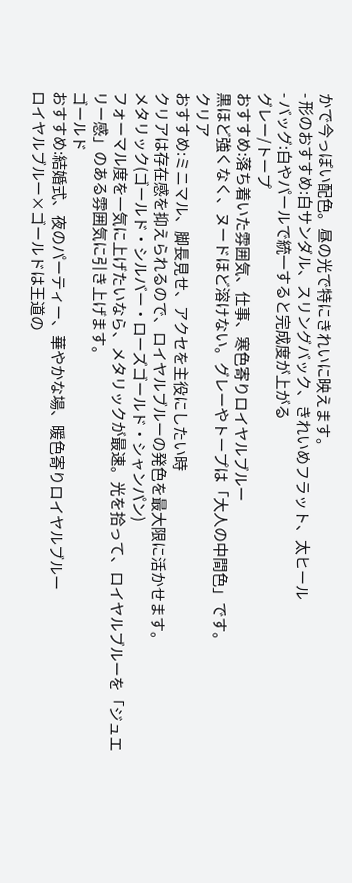かで今っぽい配色。昼の光で特にきれいに映えます。
- 形のおすすめ:白サンダル、スリングバック、きれいめフラット、太ヒール
- バッグ:白やパールで統一すると完成度が上がる
グレー/トープ
おすすめ:落ち着いた雰囲気、仕事、寒色寄りロイヤルブルー
黒ほど強くなく、ヌードほど溶けない。グレーやトープは「大人の中間色」です。
クリア
おすすめ:ミニマル、脚長見せ、アクセを主役にしたい時
クリアは存在感を抑えられるので、ロイヤルブルーの発色を最大限に活かせます。
メタリック(ゴールド・シルバー・ローズゴールド・シャンパン)
フォーマル度を一気に上げたいなら、メタリックが最速。光を拾って、ロイヤルブルーを「ジュエリー感」のある雰囲気に引き上げます。
ゴールド
おすすめ:結婚式、夜のパーティー、華やかな場、暖色寄りロイヤルブルー
ロイヤルブルー×ゴールドは王道の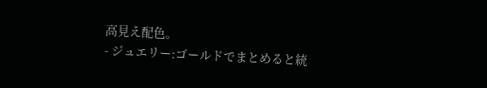高見え配色。
- ジュエリー:ゴールドでまとめると統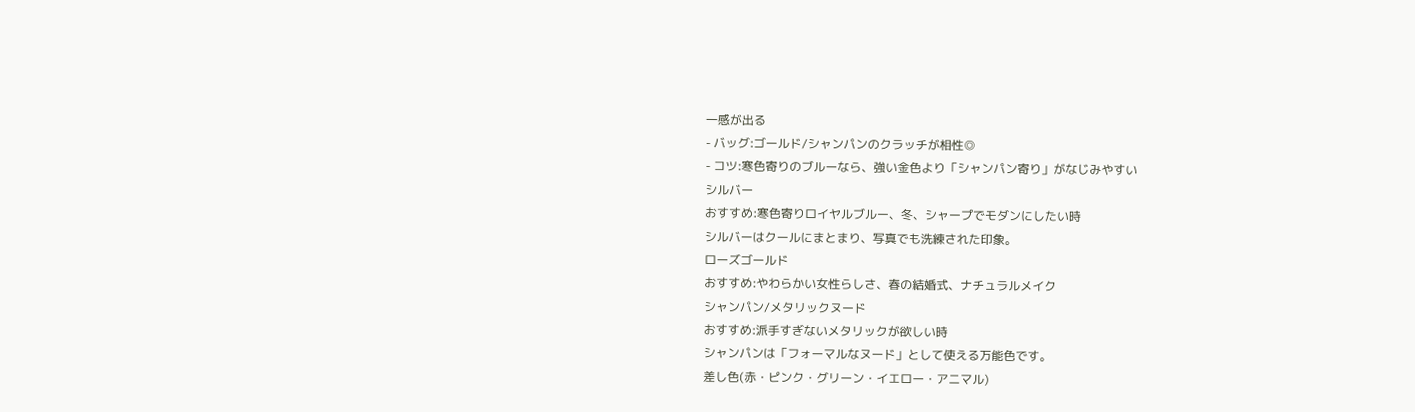一感が出る
- バッグ:ゴールド/シャンパンのクラッチが相性◎
- コツ:寒色寄りのブルーなら、強い金色より「シャンパン寄り」がなじみやすい
シルバー
おすすめ:寒色寄りロイヤルブルー、冬、シャープでモダンにしたい時
シルバーはクールにまとまり、写真でも洗練された印象。
ローズゴールド
おすすめ:やわらかい女性らしさ、春の結婚式、ナチュラルメイク
シャンパン/メタリックヌード
おすすめ:派手すぎないメタリックが欲しい時
シャンパンは「フォーマルなヌード」として使える万能色です。
差し色(赤・ピンク・グリーン・イエロー・アニマル)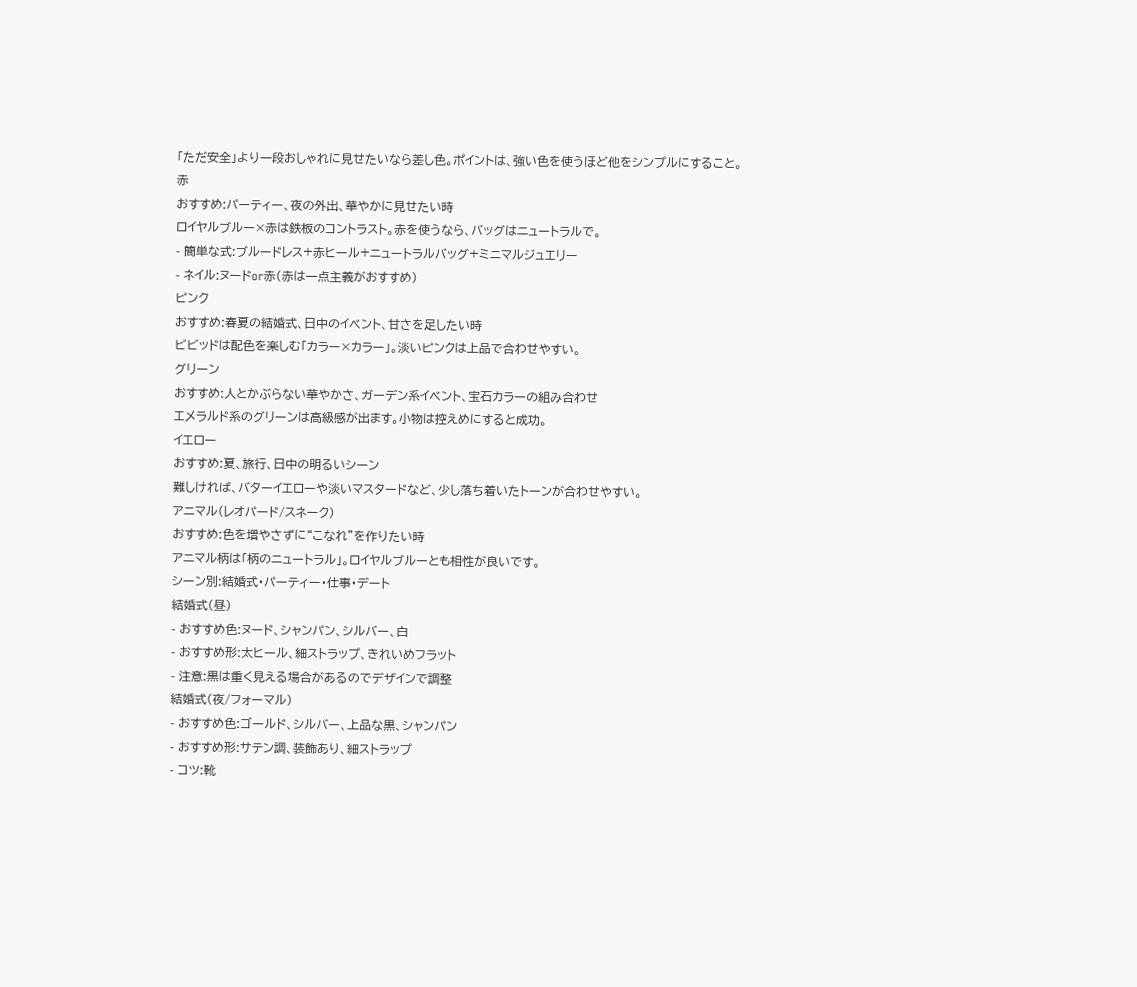「ただ安全」より一段おしゃれに見せたいなら差し色。ポイントは、強い色を使うほど他をシンプルにすること。
赤
おすすめ:パーティー、夜の外出、華やかに見せたい時
ロイヤルブルー×赤は鉄板のコントラスト。赤を使うなら、バッグはニュートラルで。
- 簡単な式:ブルードレス+赤ヒール+ニュートラルバッグ+ミニマルジュエリー
- ネイル:ヌードor赤(赤は一点主義がおすすめ)
ピンク
おすすめ:春夏の結婚式、日中のイベント、甘さを足したい時
ビビッドは配色を楽しむ「カラー×カラー」。淡いピンクは上品で合わせやすい。
グリーン
おすすめ:人とかぶらない華やかさ、ガーデン系イベント、宝石カラーの組み合わせ
エメラルド系のグリーンは高級感が出ます。小物は控えめにすると成功。
イエロー
おすすめ:夏、旅行、日中の明るいシーン
難しければ、バターイエローや淡いマスタードなど、少し落ち着いたトーンが合わせやすい。
アニマル(レオパード/スネーク)
おすすめ:色を増やさずに“こなれ”を作りたい時
アニマル柄は「柄のニュートラル」。ロイヤルブルーとも相性が良いです。
シーン別:結婚式・パーティー・仕事・デート
結婚式(昼)
- おすすめ色:ヌード、シャンパン、シルバー、白
- おすすめ形:太ヒール、細ストラップ、きれいめフラット
- 注意:黒は重く見える場合があるのでデザインで調整
結婚式(夜/フォーマル)
- おすすめ色:ゴールド、シルバー、上品な黒、シャンパン
- おすすめ形:サテン調、装飾あり、細ストラップ
- コツ:靴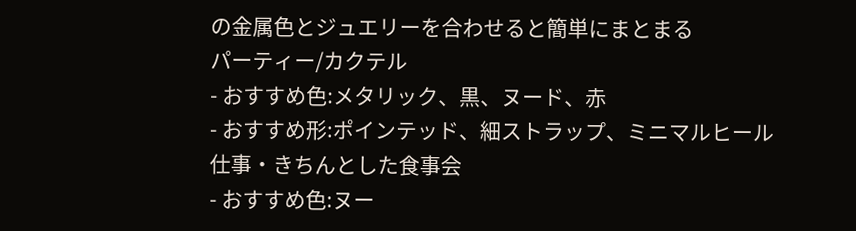の金属色とジュエリーを合わせると簡単にまとまる
パーティー/カクテル
- おすすめ色:メタリック、黒、ヌード、赤
- おすすめ形:ポインテッド、細ストラップ、ミニマルヒール
仕事・きちんとした食事会
- おすすめ色:ヌー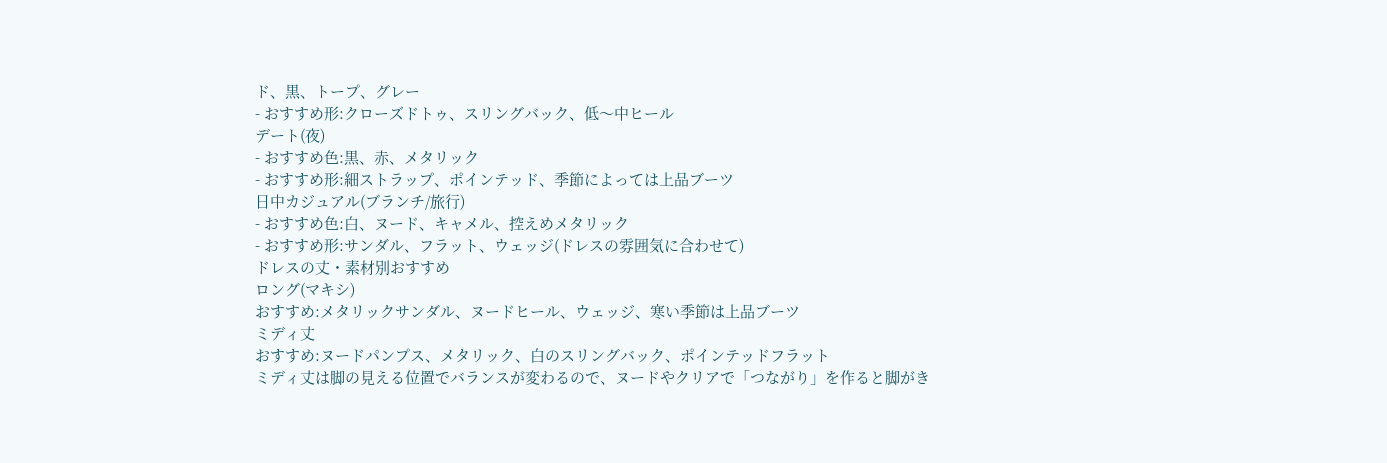ド、黒、トープ、グレー
- おすすめ形:クローズドトゥ、スリングバック、低〜中ヒール
デート(夜)
- おすすめ色:黒、赤、メタリック
- おすすめ形:細ストラップ、ポインテッド、季節によっては上品ブーツ
日中カジュアル(ブランチ/旅行)
- おすすめ色:白、ヌード、キャメル、控えめメタリック
- おすすめ形:サンダル、フラット、ウェッジ(ドレスの雰囲気に合わせて)
ドレスの丈・素材別おすすめ
ロング(マキシ)
おすすめ:メタリックサンダル、ヌードヒール、ウェッジ、寒い季節は上品ブーツ
ミディ丈
おすすめ:ヌードパンプス、メタリック、白のスリングバック、ポインテッドフラット
ミディ丈は脚の見える位置でバランスが変わるので、ヌードやクリアで「つながり」を作ると脚がき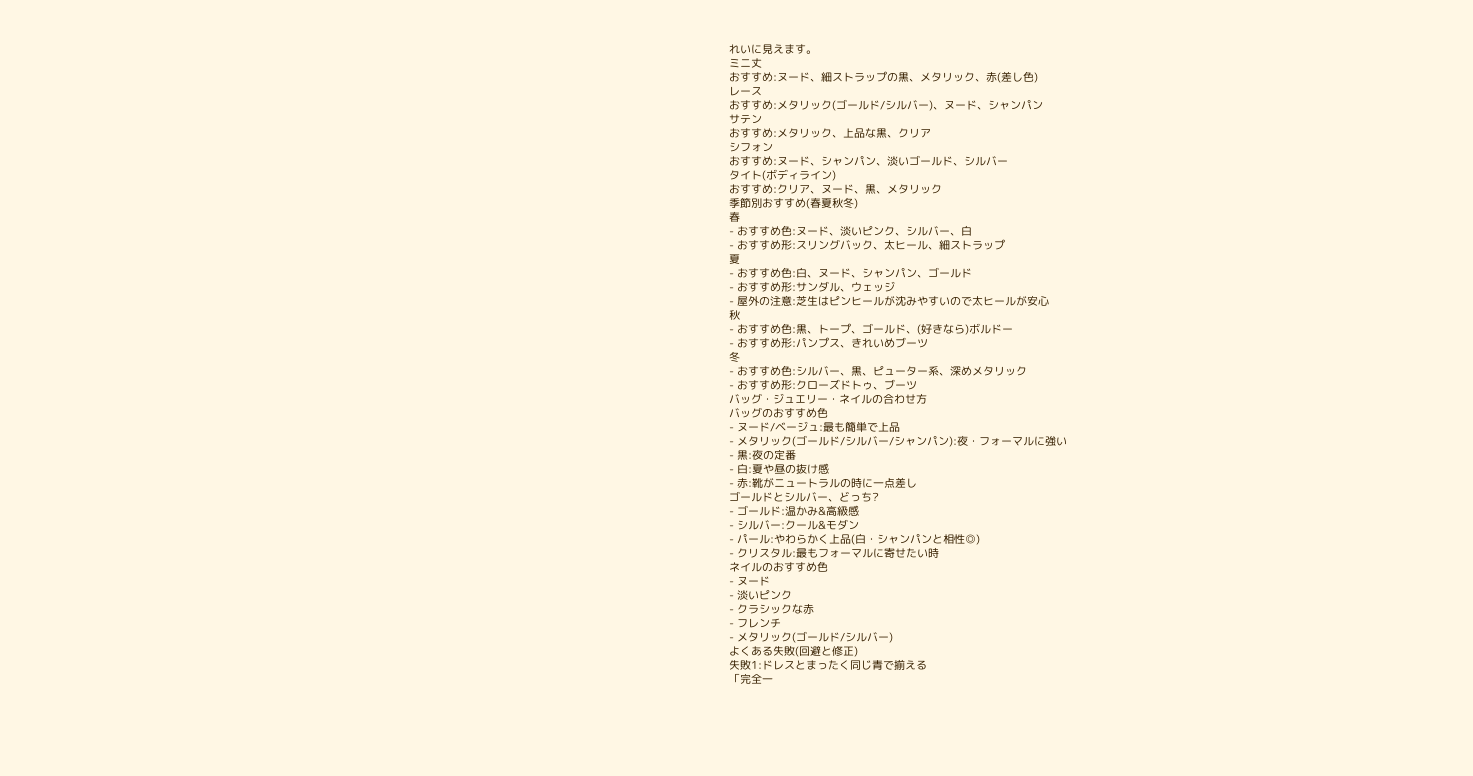れいに見えます。
ミニ丈
おすすめ:ヌード、細ストラップの黒、メタリック、赤(差し色)
レース
おすすめ:メタリック(ゴールド/シルバー)、ヌード、シャンパン
サテン
おすすめ:メタリック、上品な黒、クリア
シフォン
おすすめ:ヌード、シャンパン、淡いゴールド、シルバー
タイト(ボディライン)
おすすめ:クリア、ヌード、黒、メタリック
季節別おすすめ(春夏秋冬)
春
- おすすめ色:ヌード、淡いピンク、シルバー、白
- おすすめ形:スリングバック、太ヒール、細ストラップ
夏
- おすすめ色:白、ヌード、シャンパン、ゴールド
- おすすめ形:サンダル、ウェッジ
- 屋外の注意:芝生はピンヒールが沈みやすいので太ヒールが安心
秋
- おすすめ色:黒、トープ、ゴールド、(好きなら)ボルドー
- おすすめ形:パンプス、きれいめブーツ
冬
- おすすめ色:シルバー、黒、ピューター系、深めメタリック
- おすすめ形:クローズドトゥ、ブーツ
バッグ・ジュエリー・ネイルの合わせ方
バッグのおすすめ色
- ヌード/ベージュ:最も簡単で上品
- メタリック(ゴールド/シルバー/シャンパン):夜・フォーマルに強い
- 黒:夜の定番
- 白:夏や昼の抜け感
- 赤:靴がニュートラルの時に一点差し
ゴールドとシルバー、どっち?
- ゴールド:温かみ&高級感
- シルバー:クール&モダン
- パール:やわらかく上品(白・シャンパンと相性◎)
- クリスタル:最もフォーマルに寄せたい時
ネイルのおすすめ色
- ヌード
- 淡いピンク
- クラシックな赤
- フレンチ
- メタリック(ゴールド/シルバー)
よくある失敗(回避と修正)
失敗1:ドレスとまったく同じ青で揃える
「完全一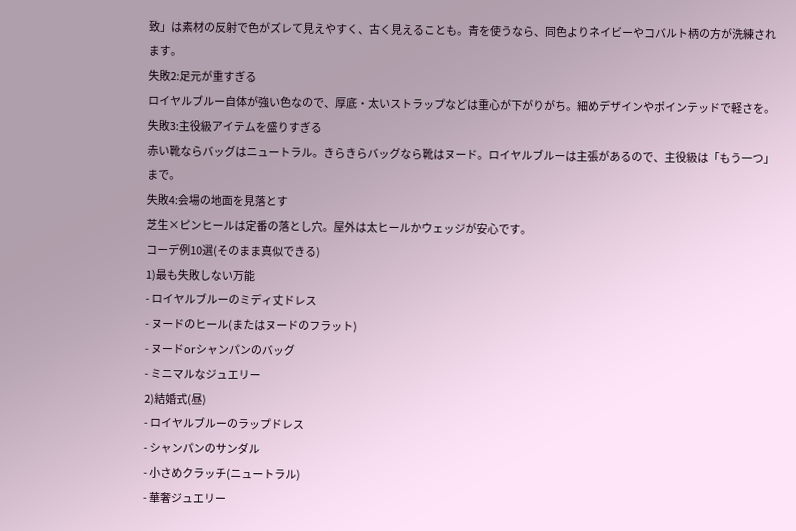致」は素材の反射で色がズレて見えやすく、古く見えることも。青を使うなら、同色よりネイビーやコバルト柄の方が洗練されます。
失敗2:足元が重すぎる
ロイヤルブルー自体が強い色なので、厚底・太いストラップなどは重心が下がりがち。細めデザインやポインテッドで軽さを。
失敗3:主役級アイテムを盛りすぎる
赤い靴ならバッグはニュートラル。きらきらバッグなら靴はヌード。ロイヤルブルーは主張があるので、主役級は「もう一つ」まで。
失敗4:会場の地面を見落とす
芝生×ピンヒールは定番の落とし穴。屋外は太ヒールかウェッジが安心です。
コーデ例10選(そのまま真似できる)
1)最も失敗しない万能
- ロイヤルブルーのミディ丈ドレス
- ヌードのヒール(またはヌードのフラット)
- ヌードorシャンパンのバッグ
- ミニマルなジュエリー
2)結婚式(昼)
- ロイヤルブルーのラップドレス
- シャンパンのサンダル
- 小さめクラッチ(ニュートラル)
- 華奢ジュエリー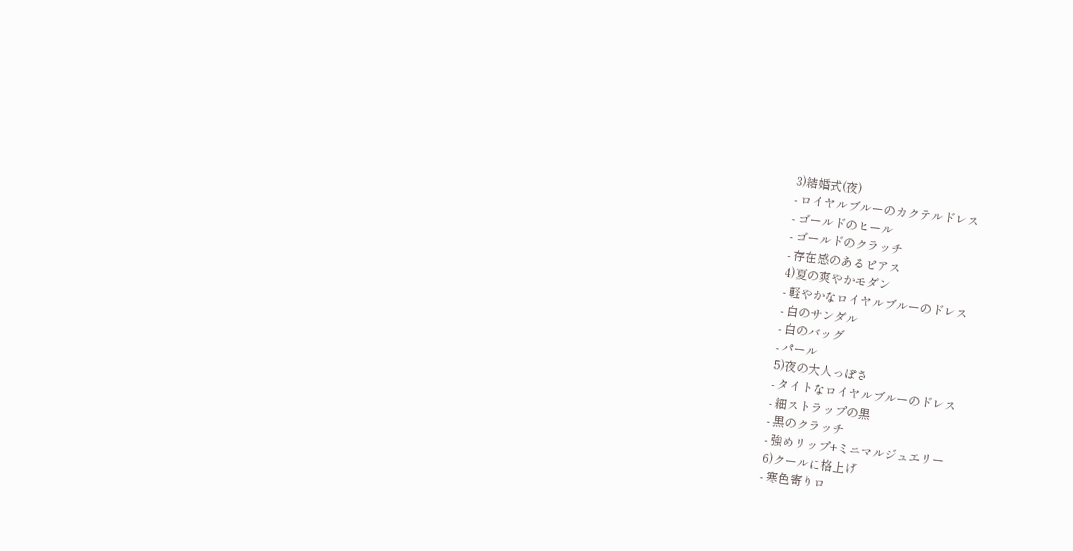3)結婚式(夜)
- ロイヤルブルーのカクテルドレス
- ゴールドのヒール
- ゴールドのクラッチ
- 存在感のあるピアス
4)夏の爽やかモダン
- 軽やかなロイヤルブルーのドレス
- 白のサンダル
- 白のバッグ
- パール
5)夜の大人っぽさ
- タイトなロイヤルブルーのドレス
- 細ストラップの黒
- 黒のクラッチ
- 強めリップ+ミニマルジュエリー
6)クールに格上げ
- 寒色寄りロ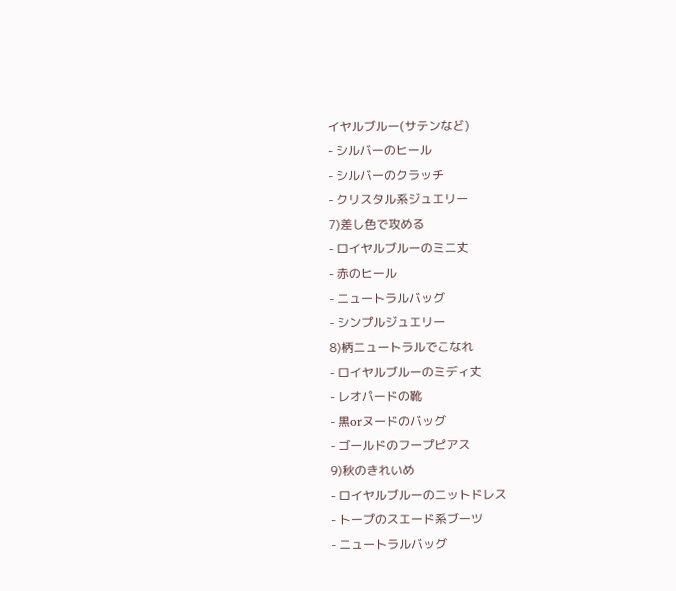イヤルブルー(サテンなど)
- シルバーのヒール
- シルバーのクラッチ
- クリスタル系ジュエリー
7)差し色で攻める
- ロイヤルブルーのミニ丈
- 赤のヒール
- ニュートラルバッグ
- シンプルジュエリー
8)柄ニュートラルでこなれ
- ロイヤルブルーのミディ丈
- レオパードの靴
- 黒orヌードのバッグ
- ゴールドのフープピアス
9)秋のきれいめ
- ロイヤルブルーのニットドレス
- トープのスエード系ブーツ
- ニュートラルバッグ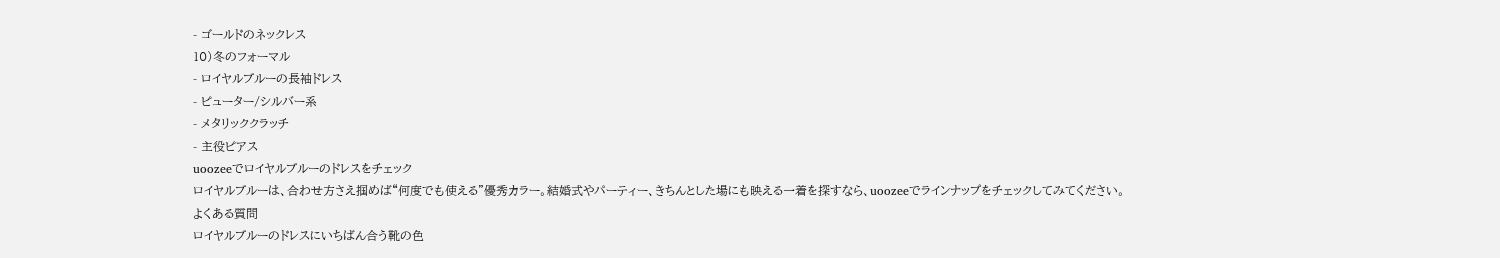- ゴールドのネックレス
10)冬のフォーマル
- ロイヤルブルーの長袖ドレス
- ピューター/シルバー系
- メタリッククラッチ
- 主役ピアス
uoozeeでロイヤルブルーのドレスをチェック
ロイヤルブルーは、合わせ方さえ掴めば“何度でも使える”優秀カラー。結婚式やパーティー、きちんとした場にも映える一着を探すなら、uoozeeでラインナップをチェックしてみてください。
よくある質問
ロイヤルブルーのドレスにいちばん合う靴の色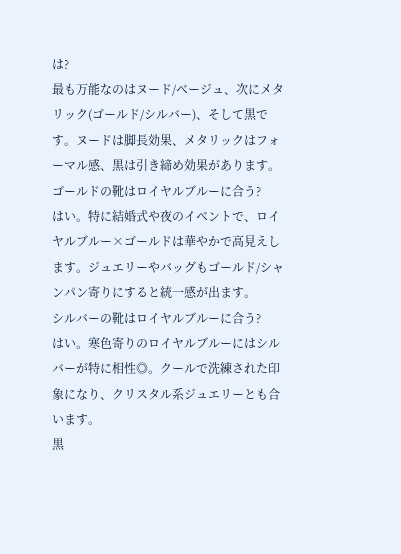は?
最も万能なのはヌード/ベージュ、次にメタリック(ゴールド/シルバー)、そして黒です。ヌードは脚長効果、メタリックはフォーマル感、黒は引き締め効果があります。
ゴールドの靴はロイヤルブルーに合う?
はい。特に結婚式や夜のイベントで、ロイヤルブルー×ゴールドは華やかで高見えします。ジュエリーやバッグもゴールド/シャンパン寄りにすると統一感が出ます。
シルバーの靴はロイヤルブルーに合う?
はい。寒色寄りのロイヤルブルーにはシルバーが特に相性◎。クールで洗練された印象になり、クリスタル系ジュエリーとも合います。
黒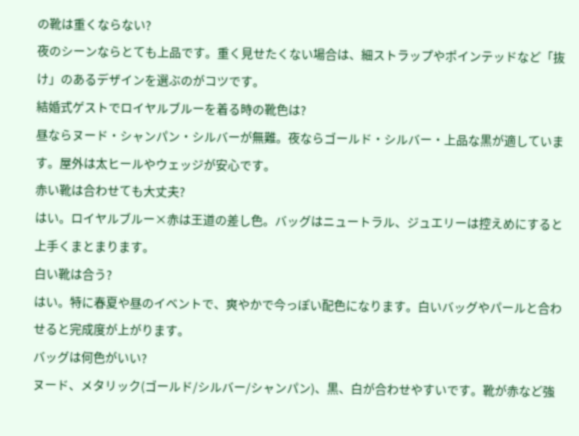の靴は重くならない?
夜のシーンならとても上品です。重く見せたくない場合は、細ストラップやポインテッドなど「抜け」のあるデザインを選ぶのがコツです。
結婚式ゲストでロイヤルブルーを着る時の靴色は?
昼ならヌード・シャンパン・シルバーが無難。夜ならゴールド・シルバー・上品な黒が適しています。屋外は太ヒールやウェッジが安心です。
赤い靴は合わせても大丈夫?
はい。ロイヤルブルー×赤は王道の差し色。バッグはニュートラル、ジュエリーは控えめにすると上手くまとまります。
白い靴は合う?
はい。特に春夏や昼のイベントで、爽やかで今っぽい配色になります。白いバッグやパールと合わせると完成度が上がります。
バッグは何色がいい?
ヌード、メタリック(ゴールド/シルバー/シャンパン)、黒、白が合わせやすいです。靴が赤など強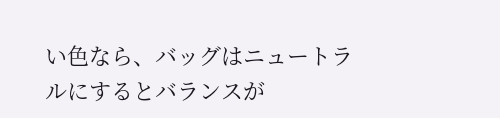い色なら、バッグはニュートラルにするとバランスが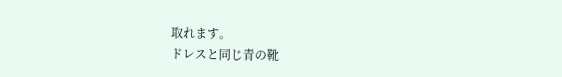取れます。
ドレスと同じ青の靴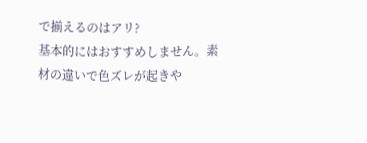で揃えるのはアリ?
基本的にはおすすめしません。素材の違いで色ズレが起きや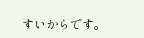すいからです。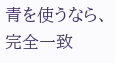青を使うなら、完全一致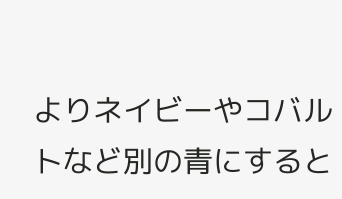よりネイビーやコバルトなど別の青にすると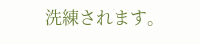洗練されます。